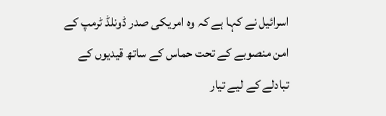اسرائیل نے کہا ہے کہ وہ امریکی صدر ڈونلڈ ٹرمپ کے امن منصوبے کے تحت حماس کے ساتھ قیدیوں کے تبادلے کے لیے تیار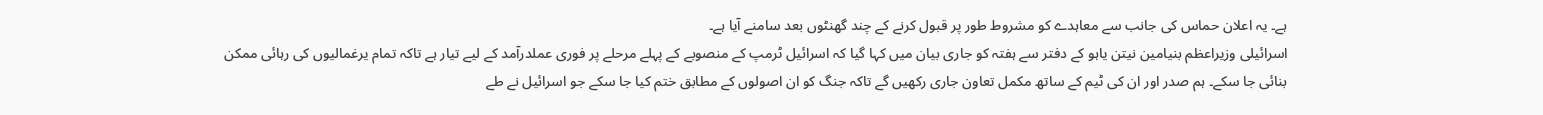ہے۔ یہ اعلان حماس کی جانب سے معاہدے کو مشروط طور پر قبول کرنے کے چند گھنٹوں بعد سامنے آیا ہے۔
اسرائیلی وزیراعظم بنیامین نیتن یاہو کے دفتر سے ہفتہ کو جاری بیان میں کہا گیا کہ اسرائیل ٹرمپ کے منصوبے کے پہلے مرحلے پر فوری عملدرآمد کے لیے تیار ہے تاکہ تمام یرغمالیوں کی رہائی ممکن بنائی جا سکے۔ ہم صدر اور ان کی ٹیم کے ساتھ مکمل تعاون جاری رکھیں گے تاکہ جنگ کو ان اصولوں کے مطابق ختم کیا جا سکے جو اسرائیل نے طے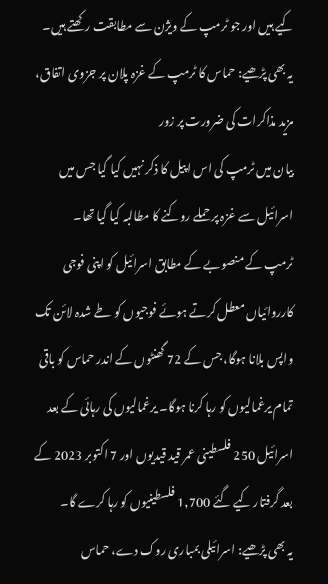کیے ہیں اور جو ٹرمپ کے ویژن سے مطابقت رکھتے ہیں۔
یہ بھی پڑھیے: حماس کا ٹرمپ کے غزہ پلان پر جزوی اتفاق، مزید مذاکرات کی ضرورت پر زور
بیان میں ٹرمپ کی اس اپیل کا ذکر نہیں کیا گیا جس میں اسرائیل سے غزہ پر حملے روکنے کا مطالبہ کیا گیا تھا۔
ٹرمپ کے منصوبے کے مطابق اسرائیل کو اپنی فوجی کارروائیاں معطل کرتے ہوئے فوجیوں کو طے شدہ لائن تک واپس بلانا ہوگا، جس کے 72 گھنٹوں کے اندر حماس کو باقی تمام یرغمالیوں کو رہا کرنا ہوگا۔ یرغمالیوں کی رہائی کے بعد اسرائیل 250 فلسطینی عمر قید قیدیوں اور 7 اکتوبر 2023 کے بعد گرفتار کیے گئے 1,700 فلسطینیوں کو رہا کرے گا۔
یہ بھی پڑھیے: اسرائیلی بمباری روک دے، حماس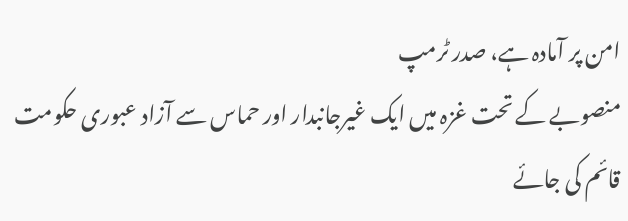امن پر آمادہ ہے، صدر ٹرمپ
منصوبے کے تحت غزہ میں ایک غیرجانبدار اور حماس سے آزاد عبوری حکومت قائم کی جائے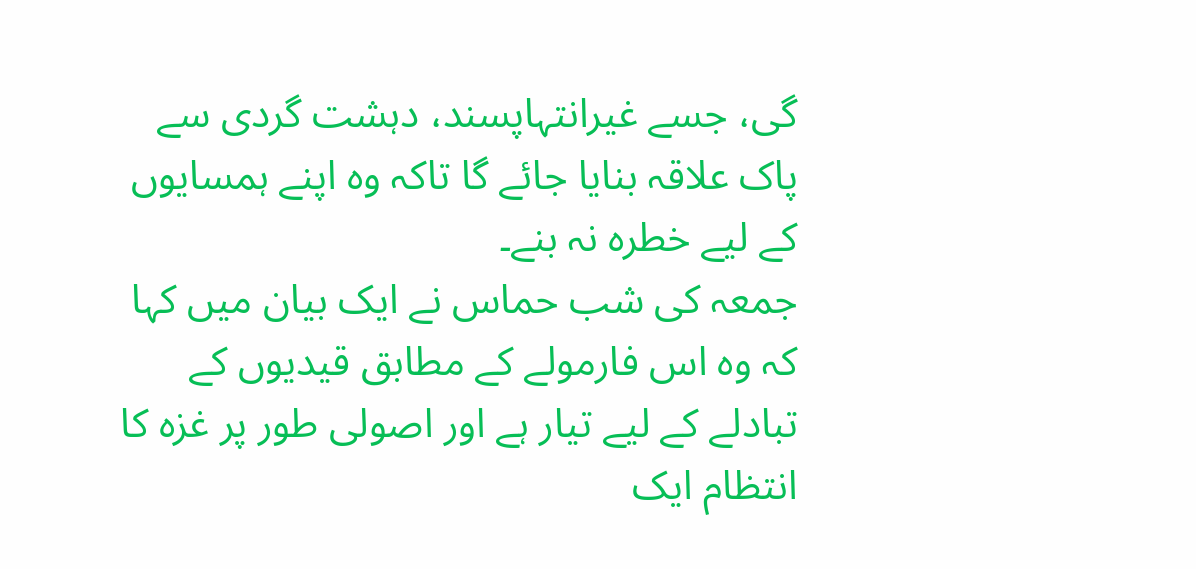گی، جسے غیرانتہاپسند، دہشت گردی سے پاک علاقہ بنایا جائے گا تاکہ وہ اپنے ہمسایوں کے لیے خطرہ نہ بنے۔
جمعہ کی شب حماس نے ایک بیان میں کہا کہ وہ اس فارمولے کے مطابق قیدیوں کے تبادلے کے لیے تیار ہے اور اصولی طور پر غزہ کا انتظام ایک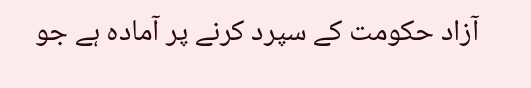آزاد حکومت کے سپرد کرنے پر آمادہ ہے جو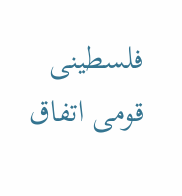فلسطینی قومی اتفاق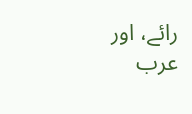رائے، اور عرب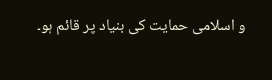و اسلامی حمایت کی بنیاد پر قائم ہو۔